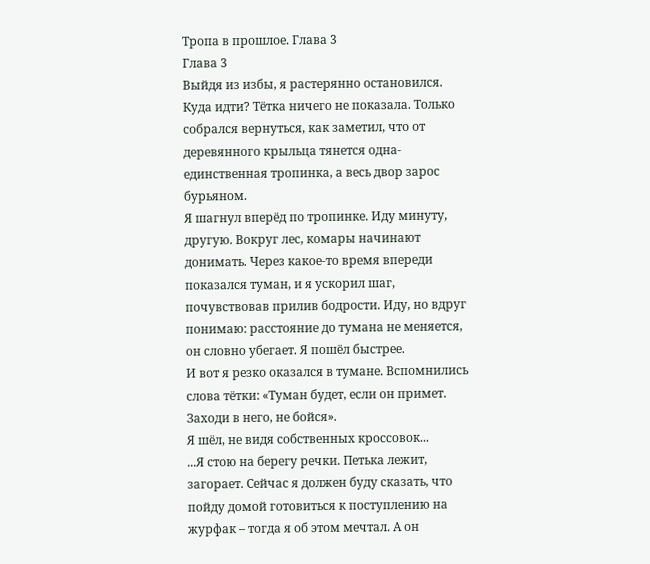Тропа в прошлое. Глава 3
Глава 3
Выйдя из избы, я растерянно остановился. Куда идти? Тётка ничего не показала. Только собрался вернуться, как заметил, что от деревянного крыльца тянется одна-единственная тропинка, а весь двор зарос бурьяном.
Я шагнул вперёд по тропинке. Иду минуту, другую. Вокруг лес, комары начинают донимать. Через какое-то время впереди показался туман, и я ускорил шаг, почувствовав прилив бодрости. Иду, но вдруг понимаю: расстояние до тумана не меняется, он словно убегает. Я пошёл быстрее.
И вот я резко оказался в тумане. Вспомнились слова тётки: «Туман будет, если он примет. Заходи в него, не бойся».
Я шёл, не видя собственных кроссовок...
...Я стою на берегу речки. Петька лежит, загорает. Сейчас я должен буду сказать, что пойду домой готовиться к поступлению на журфак – тогда я об этом мечтал. А он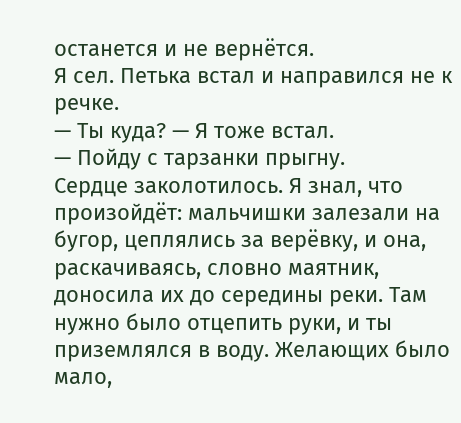останется и не вернётся.
Я сел. Петька встал и направился не к речке.
— Ты куда? — Я тоже встал.
— Пойду с тарзанки прыгну.
Сердце заколотилось. Я знал, что произойдёт: мальчишки залезали на бугор, цеплялись за верёвку, и она, раскачиваясь, словно маятник, доносила их до середины реки. Там нужно было отцепить руки, и ты приземлялся в воду. Желающих было мало,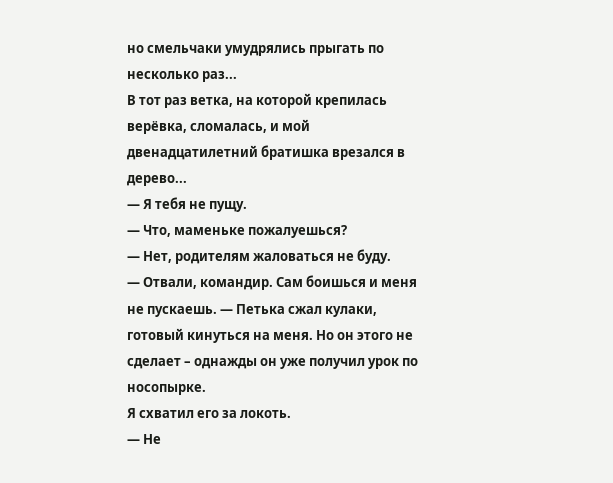но смельчаки умудрялись прыгать по несколько раз...
В тот раз ветка, на которой крепилась верёвка, сломалась, и мой двенадцатилетний братишка врезался в дерево...
— Я тебя не пущу.
— Что, маменьке пожалуешься?
— Нет, родителям жаловаться не буду.
— Отвали, командир. Сам боишься и меня не пускаешь. — Петька сжал кулаки, готовый кинуться на меня. Но он этого не сделает – однажды он уже получил урок по носопырке.
Я схватил его за локоть.
— Не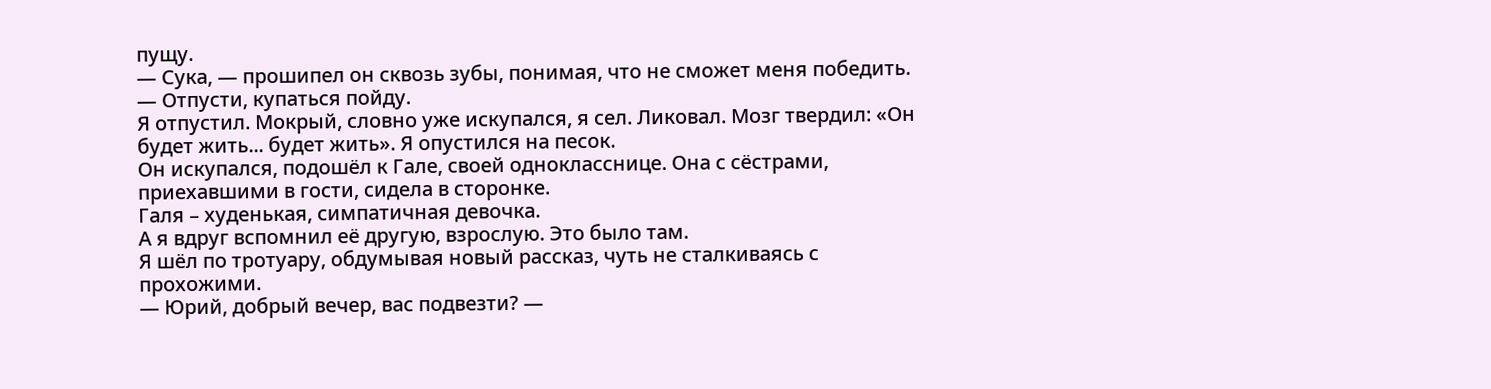пущу.
— Сука, — прошипел он сквозь зубы, понимая, что не сможет меня победить. — Отпусти, купаться пойду.
Я отпустил. Мокрый, словно уже искупался, я сел. Ликовал. Мозг твердил: «Он будет жить... будет жить». Я опустился на песок.
Он искупался, подошёл к Гале, своей однокласснице. Она с сёстрами, приехавшими в гости, сидела в сторонке.
Галя – худенькая, симпатичная девочка.
А я вдруг вспомнил её другую, взрослую. Это было там.
Я шёл по тротуару, обдумывая новый рассказ, чуть не сталкиваясь с прохожими.
— Юрий, добрый вечер, вас подвезти? —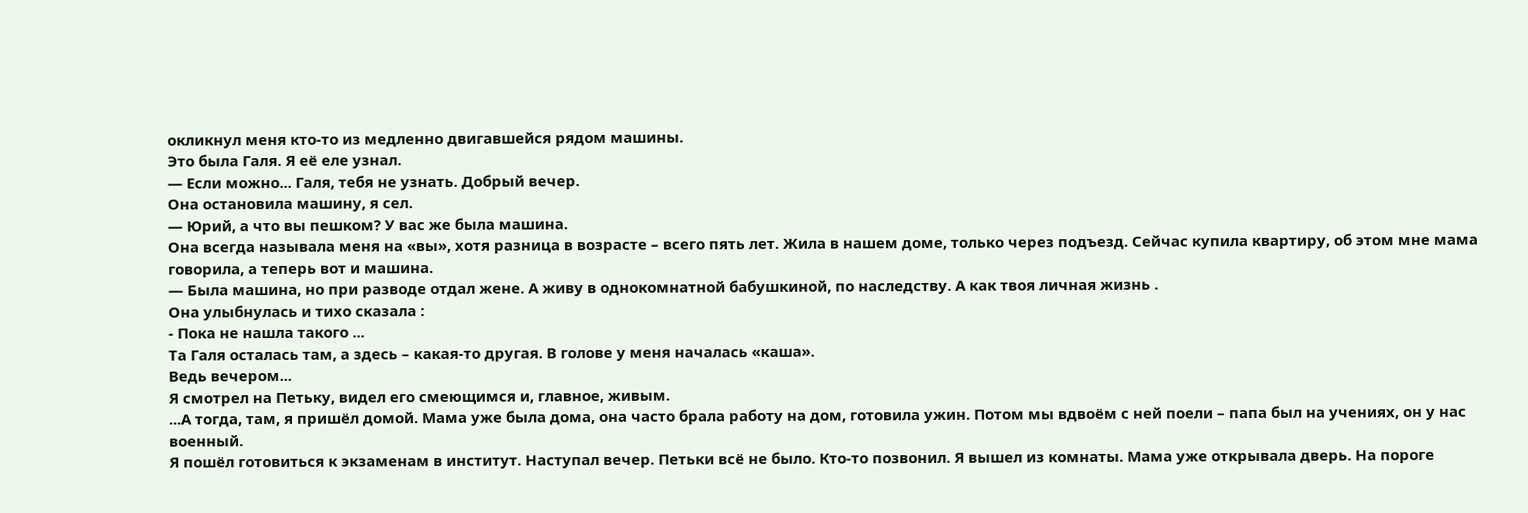окликнул меня кто-то из медленно двигавшейся рядом машины.
Это была Галя. Я её еле узнал.
— Если можно... Галя, тебя не узнать. Добрый вечер.
Она остановила машину, я сел.
— Юрий, а что вы пешком? У вас же была машина.
Она всегда называла меня на «вы», хотя разница в возрасте – всего пять лет. Жила в нашем доме, только через подъезд. Сейчас купила квартиру, об этом мне мама говорила, а теперь вот и машина.
— Была машина, но при разводе отдал жене. А живу в однокомнатной бабушкиной, по наследству. А как твоя личная жизнь .
Она улыбнулась и тихо сказала :
- Пока не нашла такого ...
Та Галя осталась там, а здесь – какая-то другая. В голове у меня началась «каша».
Ведь вечером...
Я смотрел на Петьку, видел его смеющимся и, главное, живым.
...А тогда, там, я пришёл домой. Мама уже была дома, она часто брала работу на дом, готовила ужин. Потом мы вдвоём с ней поели – папа был на учениях, он у нас военный.
Я пошёл готовиться к экзаменам в институт. Наступал вечер. Петьки всё не было. Кто-то позвонил. Я вышел из комнаты. Мама уже открывала дверь. На пороге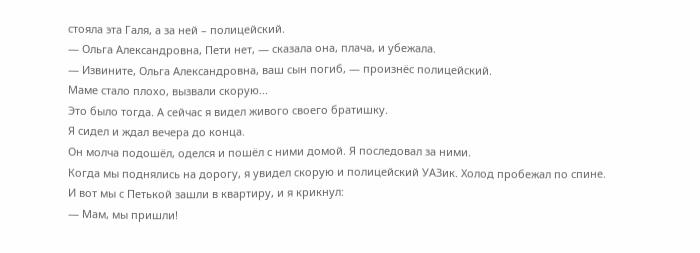стояла эта Галя, а за ней – полицейский.
— Ольга Александровна, Пети нет, — сказала она, плача, и убежала.
— Извините, Ольга Александровна, ваш сын погиб, — произнёс полицейский.
Маме стало плохо, вызвали скорую...
Это было тогда. А сейчас я видел живого своего братишку.
Я сидел и ждал вечера до конца.
Он молча подошёл, оделся и пошёл с ними домой. Я последовал за ними.
Когда мы поднялись на дорогу, я увидел скорую и полицейский УАЗик. Холод пробежал по спине.
И вот мы с Петькой зашли в квартиру, и я крикнул:
— Мам, мы пришли!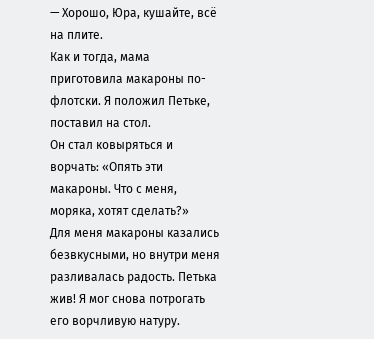— Хорошо, Юра, кушайте, всё на плите.
Как и тогда, мама приготовила макароны по-флотски. Я положил Петьке, поставил на стол.
Он стал ковыряться и ворчать: «Опять эти макароны. Что с меня, моряка, хотят сделать?»
Для меня макароны казались безвкусными, но внутри меня разливалась радость. Петька жив! Я мог снова потрогать его ворчливую натуру.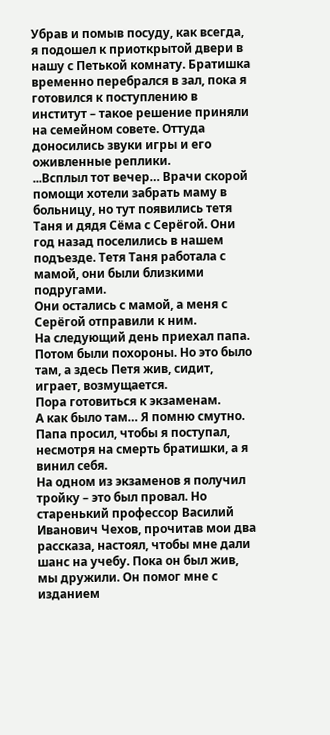Убрав и помыв посуду, как всегда, я подошел к приоткрытой двери в нашу с Петькой комнату. Братишка временно перебрался в зал, пока я готовился к поступлению в институт – такое решение приняли на семейном совете. Оттуда доносились звуки игры и его оживленные реплики.
...Всплыл тот вечер… Врачи скорой помощи хотели забрать маму в больницу, но тут появились тетя Таня и дядя Сёма с Серёгой. Они год назад поселились в нашем подъезде. Тетя Таня работала с мамой, они были близкими подругами.
Они остались с мамой, а меня с Серёгой отправили к ним.
На следующий день приехал папа. Потом были похороны. Но это было там, а здесь Петя жив, сидит, играет, возмущается.
Пора готовиться к экзаменам.
А как было там… Я помню смутно. Папа просил, чтобы я поступал, несмотря на смерть братишки, а я винил себя.
На одном из экзаменов я получил тройку – это был провал. Но старенький профессор Василий Иванович Чехов, прочитав мои два рассказа, настоял, чтобы мне дали шанс на учебу. Пока он был жив, мы дружили. Он помог мне с изданием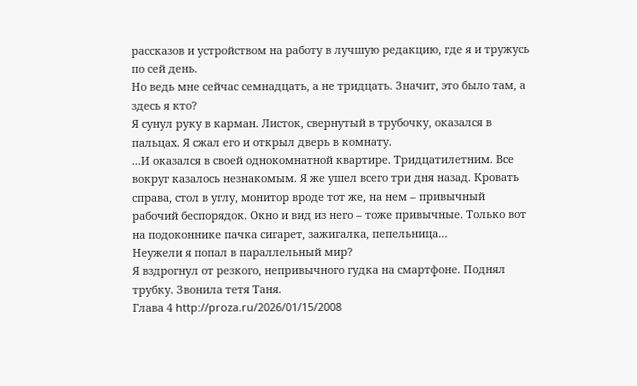рассказов и устройством на работу в лучшую редакцию, где я и тружусь по сей день.
Но ведь мне сейчас семнадцать, а не тридцать. Значит, это было там, а здесь я кто?
Я сунул руку в карман. Листок, свернутый в трубочку, оказался в пальцах. Я сжал его и открыл дверь в комнату.
...И оказался в своей однокомнатной квартире. Тридцатилетним. Все вокруг казалось незнакомым. Я же ушел всего три дня назад. Кровать справа, стол в углу, монитор вроде тот же, на нем – привычный рабочий беспорядок. Окно и вид из него – тоже привычные. Только вот на подоконнике пачка сигарет, зажигалка, пепельница…
Неужели я попал в параллельный мир?
Я вздрогнул от резкого, непривычного гудка на смартфоне. Поднял трубку. Звонила тетя Таня.
Глава 4 http://proza.ru/2026/01/15/2008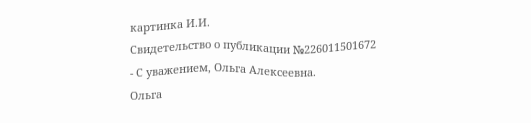картинка И.И.
Свидетельство о публикации №226011501672
- С уважением, Ольга Алексеевна.
Ольга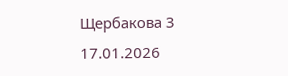Щербакова 3 17.01.2026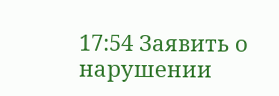17:54 Заявить о нарушении